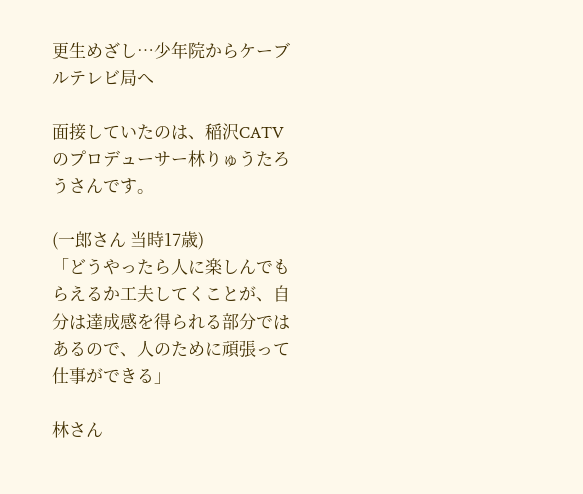更生めざし…少年院からケーブルテレビ局へ

面接していたのは、稲沢CATVのプロデューサー林りゅうたろうさんです。

(一郎さん 当時17歳)
「どうやったら人に楽しんでもらえるか工夫してくことが、自分は達成感を得られる部分ではあるので、人のために頑張って仕事ができる」

林さん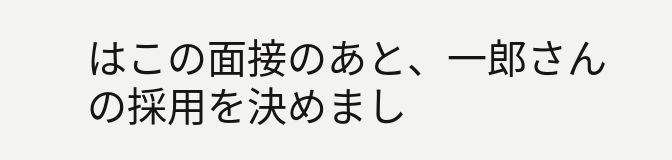はこの面接のあと、一郎さんの採用を決めまし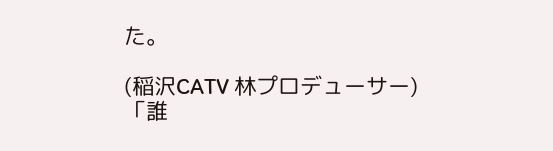た。

(稲沢CATV 林プロデューサー)
「誰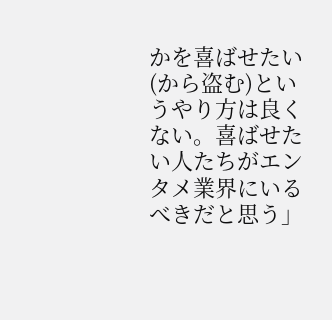かを喜ばせたい(から盗む)というやり方は良くない。喜ばせたい人たちがエンタメ業界にいるべきだと思う」